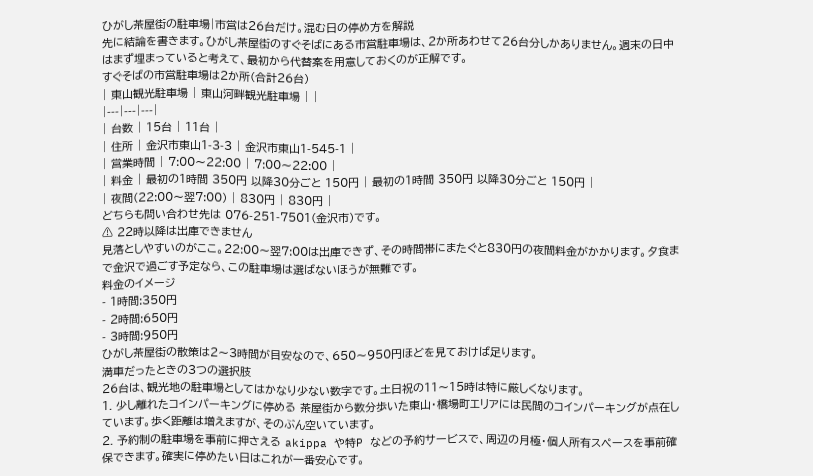ひがし茶屋街の駐車場|市営は26台だけ。混む日の停め方を解説
先に結論を書きます。ひがし茶屋街のすぐそばにある市営駐車場は、2か所あわせて26台分しかありません。週末の日中はまず埋まっていると考えて、最初から代替案を用意しておくのが正解です。
すぐそばの市営駐車場は2か所(合計26台)
| 東山観光駐車場 | 東山河畔観光駐車場 | |
|---|---|---|
| 台数 | 15台 | 11台 |
| 住所 | 金沢市東山1-3-3 | 金沢市東山1-545-1 |
| 営業時間 | 7:00〜22:00 | 7:00〜22:00 |
| 料金 | 最初の1時間 350円 以降30分ごと 150円 | 最初の1時間 350円 以降30分ごと 150円 |
| 夜間(22:00〜翌7:00) | 830円 | 830円 |
どちらも問い合わせ先は 076-251-7501(金沢市)です。
⚠ 22時以降は出庫できません
見落としやすいのがここ。22:00〜翌7:00は出庫できず、その時間帯にまたぐと830円の夜間料金がかかります。夕食まで金沢で過ごす予定なら、この駐車場は選ばないほうが無難です。
料金のイメージ
- 1時間:350円
- 2時間:650円
- 3時間:950円
ひがし茶屋街の散策は2〜3時間が目安なので、650〜950円ほどを見ておけば足ります。
満車だったときの3つの選択肢
26台は、観光地の駐車場としてはかなり少ない数字です。土日祝の11〜15時は特に厳しくなります。
1. 少し離れたコインパーキングに停める 茶屋街から数分歩いた東山・橋場町エリアには民間のコインパーキングが点在しています。歩く距離は増えますが、そのぶん空いています。
2. 予約制の駐車場を事前に押さえる akippa や特P などの予約サービスで、周辺の月極・個人所有スペースを事前確保できます。確実に停めたい日はこれが一番安心です。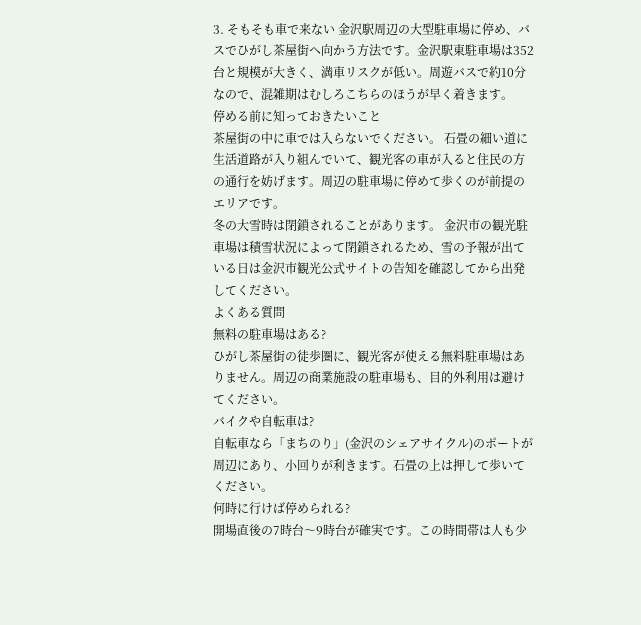3. そもそも車で来ない 金沢駅周辺の大型駐車場に停め、バスでひがし茶屋街へ向かう方法です。金沢駅東駐車場は352台と規模が大きく、満車リスクが低い。周遊バスで約10分なので、混雑期はむしろこちらのほうが早く着きます。
停める前に知っておきたいこと
茶屋街の中に車では入らないでください。 石畳の細い道に生活道路が入り組んでいて、観光客の車が入ると住民の方の通行を妨げます。周辺の駐車場に停めて歩くのが前提のエリアです。
冬の大雪時は閉鎖されることがあります。 金沢市の観光駐車場は積雪状況によって閉鎖されるため、雪の予報が出ている日は金沢市観光公式サイトの告知を確認してから出発してください。
よくある質問
無料の駐車場はある?
ひがし茶屋街の徒歩圏に、観光客が使える無料駐車場はありません。周辺の商業施設の駐車場も、目的外利用は避けてください。
バイクや自転車は?
自転車なら「まちのり」(金沢のシェアサイクル)のポートが周辺にあり、小回りが利きます。石畳の上は押して歩いてください。
何時に行けば停められる?
開場直後の7時台〜9時台が確実です。この時間帯は人も少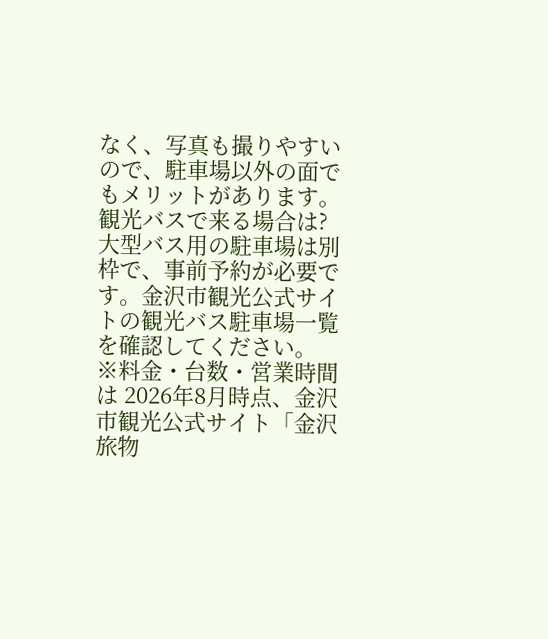なく、写真も撮りやすいので、駐車場以外の面でもメリットがあります。
観光バスで来る場合は?
大型バス用の駐車場は別枠で、事前予約が必要です。金沢市観光公式サイトの観光バス駐車場一覧を確認してください。
※料金・台数・営業時間は 2026年8月時点、金沢市観光公式サイト「金沢旅物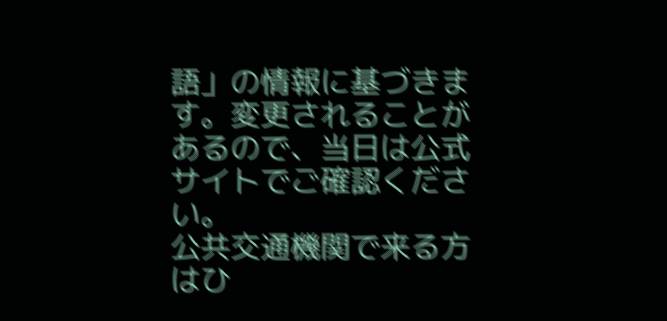語」の情報に基づきます。変更されることがあるので、当日は公式サイトでご確認ください。
公共交通機関で来る方はひ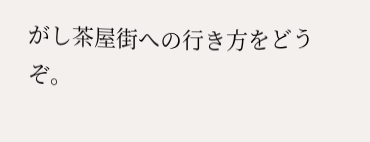がし茶屋街への行き方をどうぞ。